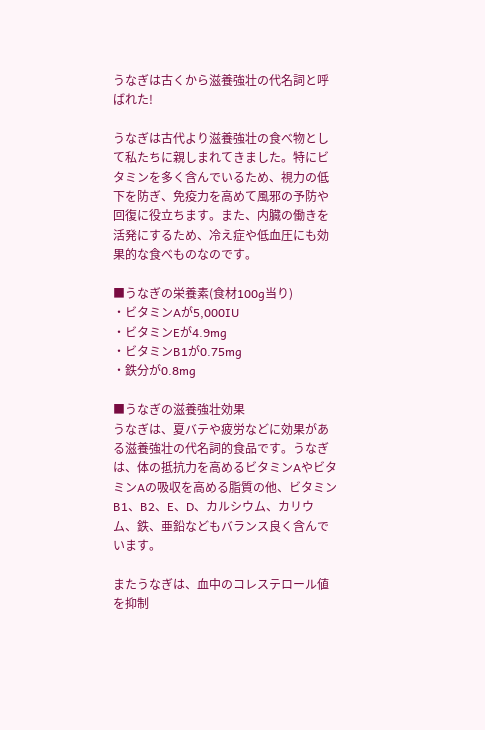うなぎは古くから滋養強壮の代名詞と呼ばれた!

うなぎは古代より滋養強壮の食べ物として私たちに親しまれてきました。特にビタミンを多く含んでいるため、視力の低下を防ぎ、免疫力を高めて風邪の予防や回復に役立ちます。また、内臓の働きを活発にするため、冷え症や低血圧にも効果的な食べものなのです。

■うなぎの栄養素(食材100g当り)
・ビタミンAが5,000IU
・ビタミンEが4.9mg
・ビタミンB1が0.75mg
・鉄分が0.8mg

■うなぎの滋養強壮効果
うなぎは、夏バテや疲労などに効果がある滋養強壮の代名詞的食品です。うなぎは、体の抵抗力を高めるビタミンAやビタミンAの吸収を高める脂質の他、ビタミンB1、B2、E、D、カルシウム、カリウム、鉄、亜鉛などもバランス良く含んでいます。

またうなぎは、血中のコレステロール値を抑制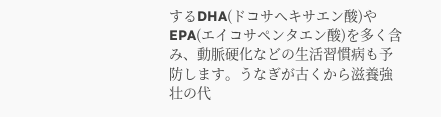するDHA(ドコサヘキサエン酸)やEPA(エイコサペンタエン酸)を多く含み、動脈硬化などの生活習慣病も予防します。うなぎが古くから滋養強壮の代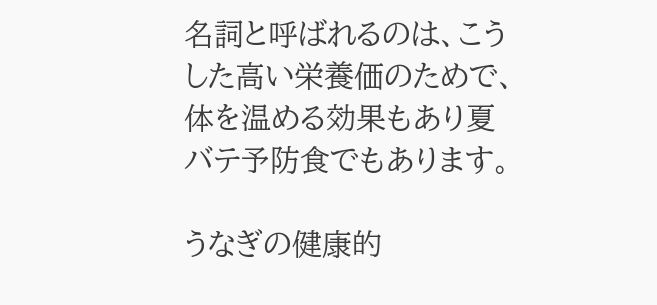名詞と呼ばれるのは、こうした高い栄養価のためで、体を温める効果もあり夏バテ予防食でもあります。

うなぎの健康的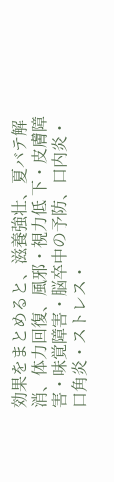効果をまとめると、滋養強壮、夏バテ解消、体力回復、風邪・視力低 下・皮膚障害・味覚障害・脳卒中の予防、口内炎・口角炎・ストレス・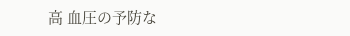高 血圧の予防な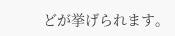どが挙げられます。